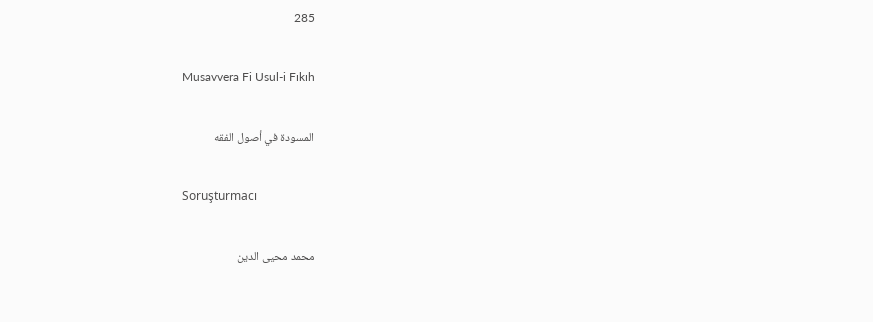285

Musavvera Fi Usul-i Fıkıh

المسودة في أصول الفقه

Soruşturmacı

محمد محيى الدين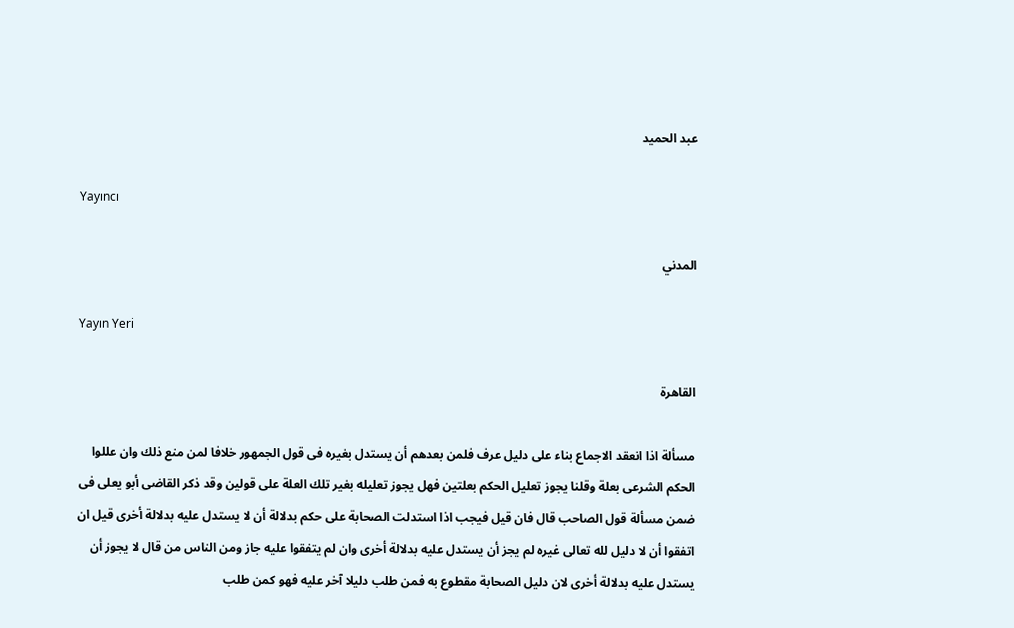عبد الحميد

Yayıncı

المدني

Yayın Yeri

القاهرة

مسألة اذا انعقد الاجماع بناء على دليل عرف فلمن بعدهم أن يستدل بغيره فى قول الجمهور خلافا لمن منع ذلك وان عللوا الحكم الشرعى بعلة وقلنا يجوز تعليل الحكم بعلتين فهل يجوز تعليله بغير تلك العلة على قولين وقد ذكر القاضى أبو يعلى فى ضمن مسألة قول الصاحب قال فان قيل فيجب اذا استدلت الصحابة على حكم بدلالة أن لا يستدل عليه بدلالة أخرى قيل ان اتفقوا أن لا دليل لله تعالى غيره لم يجز أن يستدل عليه بدلالة أخرى وان لم يتفقوا عليه جاز ومن الناس من قال لا يجوز أن يستدل عليه بدلالة أخرى لان دليل الصحابة مقطوع به فمن طلب دليلا آخر عليه فهو كمن طلب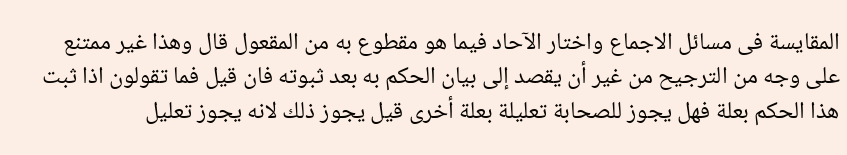المقايسة فى مسائل الاجماع واختار الآحاد فيما هو مقطوع به من المقعول قال وهذا غير ممتنع على وجه من الترجيح من غير أن يقصد إلى بيان الحكم به بعد ثبوته فان قيل فما تقولون اذا ثبت هذا الحكم بعلة فهل يجوز للصحابة تعليلة بعلة أخرى قيل يجوز ذلك لانه يجوز تعليل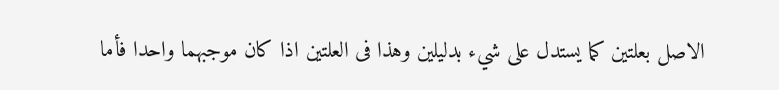الاصل بعلتين كما يستدل على شيء بدليلين وهذا فى العلتين اذا كان موجبهما واحدا فأما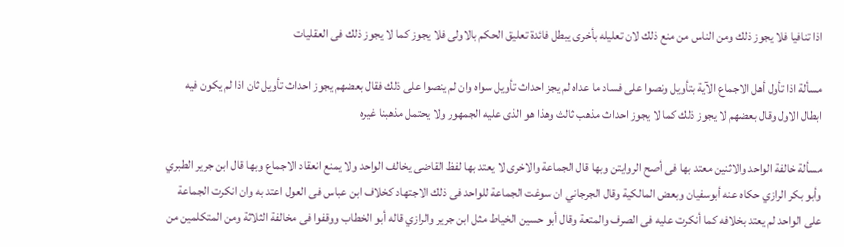اذا تنافيا فلا يجوز ذلك ومن الناس من منع ذلك لان تعليله بأخرى يبطل فائدة تعليق الحكم بالاولى فلا يجوز كما لا يجوز ذلك فى العقليات

مسألة اذا تأول أهل الاجماع الآية بتأويل ونصوا على فساد ما عداه لم يجز احداث تأويل سواه وان لم ينصوا على ذلك فقال بعضهم يجوز احداث تأويل ثان اذا لم يكون فيه ابطال الاول وقال بعضهم لا يجوز ذلك كما لا يجوز احداث مذهب ثالث وهذا هو الذى عليه الجمهور ولا يحتمل مذهبنا غيره

مسألة خالفة الواحد والاثنين معتد بها فى أصح الروايتن وبها قال الجماعة والاخرى لا يعتد بها لفظ القاضى يخالف الواحد ولا يمنع انعقاد الاجماع وبها قال ابن جرير الطبري وأبو بكر الرازي حكاه عنه أبوسفيان وبعض المالكية وقال الجرجاني ان سوغت الجماعة للواحد فى ذلك الاجتهاد كخلاف ابن عباس فى العول اعتد به وان انكرت الجماعة على الواحد لم يعتد بخلافه كما أنكرت عليه فى الصرف والمتعة وقال أبو حسين الخياط مثل ابن جرير والرازي قاله أبو الخطاب ووقفوا فى مخالفة الثلاثة ومن المتكلمين من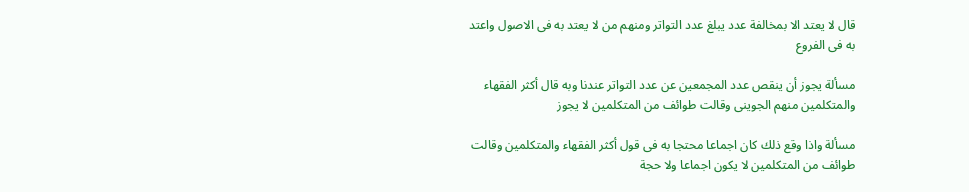قال لا يعتد الا بمخالفة عدد يبلغ عدد التواتر ومنهم من لا يعتد به فى الاصول واعتد به فى الفروع

مسألة يجوز أن ينقص عدد المجمعين عن عدد التواتر عندنا وبه قال أكثر الفقهاء والمتكلمين منهم الجوينى وقالت طوائف من المتكلمين لا يجوز

مسألة واذا وقع ذلك كان اجماعا محتجا به فى قول أكثر الفقهاء والمتكلمين وقالت طوائف من المتكلمين لا يكون اجماعا ولا حجة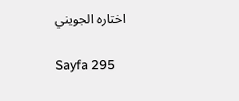اختاره الجويني

Sayfa 295